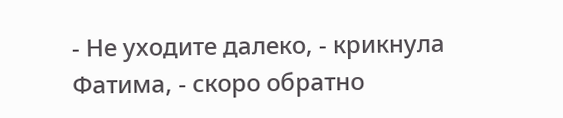- Не уходите далеко, - крикнула Фатима, - скоро обратно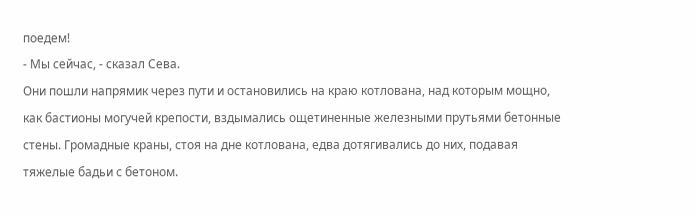поедем!
- Мы сейчас, - сказал Сева.
Они пошли напрямик через пути и остановились на краю котлована, над которым мощно, как бастионы могучей крепости, вздымались ощетиненные железными прутьями бетонные стены. Громадные краны, стоя на дне котлована, едва дотягивались до них, подавая тяжелые бадьи с бетоном.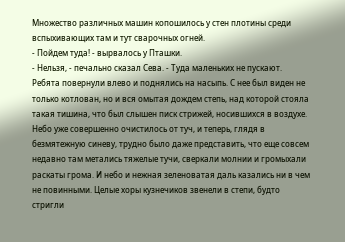Множество различных машин копошилось у стен плотины среди вспыхивающих там и тут сварочных огней.
- Пойдем туда! - вырвалось у Пташки.
- Нельзя, - печально сказал Сева. - Туда маленьких не пускают.
Ребята повернули влево и поднялись на насыпь. С нее был виден не только котлован, но и вся омытая дождем степь, над которой стояла такая тишина, что был слышен писк стрижей, носившихся в воздухе.
Небо уже совершенно очистилось от туч, и теперь, глядя в безмятежную синеву, трудно было даже представить, что еще совсем недавно там метались тяжелые тучи, сверкали молнии и громыхали раскаты грома. И небо и нежная зеленоватая даль казались ни в чем не повинными. Целые хоры кузнечиков звенели в степи, будто стригли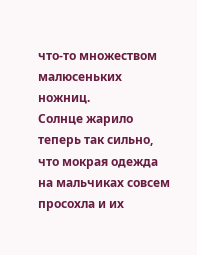что-то множеством малюсеньких ножниц.
Солнце жарило теперь так сильно, что мокрая одежда на мальчиках совсем просохла и их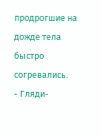продрогшие на дожде тела быстро согревались.
- Гляди-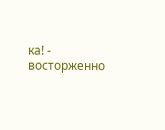ка! - восторженно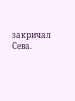закричал Сева.